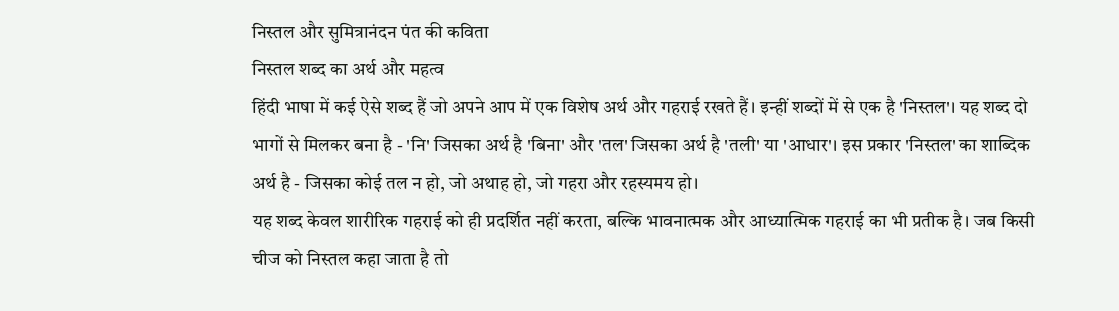निस्तल और सुमित्रानंदन पंत की कविता
निस्तल शब्द का अर्थ और महत्व
हिंदी भाषा में कई ऐसे शब्द हैं जो अपने आप में एक विशेष अर्थ और गहराई रखते हैं। इन्हीं शब्दों में से एक है 'निस्तल'। यह शब्द दो भागों से मिलकर बना है - 'नि' जिसका अर्थ है 'बिना' और 'तल' जिसका अर्थ है 'तली' या 'आधार'। इस प्रकार 'निस्तल' का शाब्दिक अर्थ है - जिसका कोई तल न हो, जो अथाह हो, जो गहरा और रहस्यमय हो।
यह शब्द केवल शारीरिक गहराई को ही प्रदर्शित नहीं करता, बल्कि भावनात्मक और आध्यात्मिक गहराई का भी प्रतीक है। जब किसी चीज को निस्तल कहा जाता है तो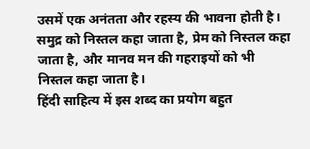उसमें एक अनंतता और रहस्य की भावना होती है। समुद्र को निस्तल कहा जाता है, प्रेम को निस्तल कहा जाता है, और मानव मन की गहराइयों को भी निस्तल कहा जाता है।
हिंदी साहित्य में इस शब्द का प्रयोग बहुत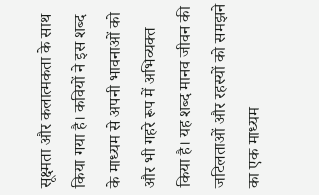सूक्ष्मता और कलात्मकता के साथ किया गया है। कवियों ने इस शब्द के माध्यम से अपनी भावनाओं को और भी गहरे रूप में अभिव्यक्त किया है। यह शब्द मानव जीवन की जटिलताओं और रहस्यों को समझने का एक माध्यम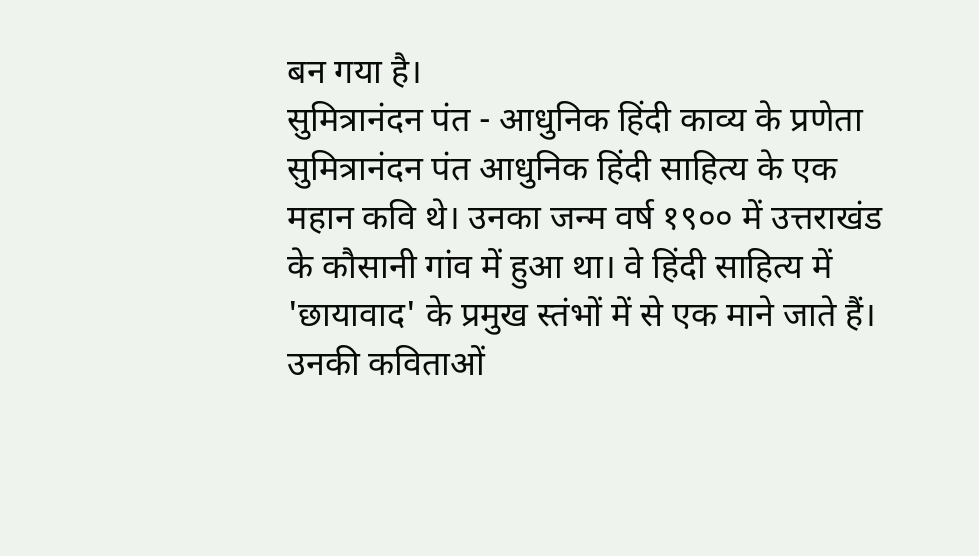बन गया है।
सुमित्रानंदन पंत - आधुनिक हिंदी काव्य के प्रणेता
सुमित्रानंदन पंत आधुनिक हिंदी साहित्य के एक महान कवि थे। उनका जन्म वर्ष १९०० में उत्तराखंड के कौसानी गांव में हुआ था। वे हिंदी साहित्य में 'छायावाद' के प्रमुख स्तंभों में से एक माने जाते हैं। उनकी कविताओं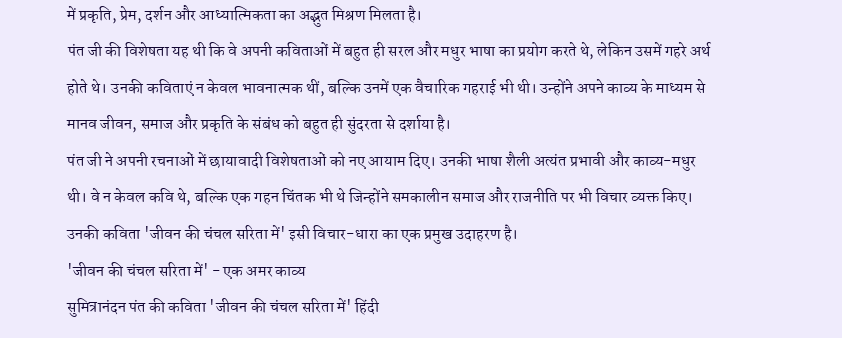में प्रकृति, प्रेम, दर्शन और आध्यात्मिकता का अद्भुत मिश्रण मिलता है।
पंत जी की विशेषता यह थी कि वे अपनी कविताओं में बहुत ही सरल और मधुर भाषा का प्रयोग करते थे, लेकिन उसमें गहरे अर्थ होते थे। उनकी कविताएं न केवल भावनात्मक थीं, बल्कि उनमें एक वैचारिक गहराई भी थी। उन्होंने अपने काव्य के माध्यम से मानव जीवन, समाज और प्रकृति के संबंध को बहुत ही सुंदरता से दर्शाया है।
पंत जी ने अपनी रचनाओं में छायावादी विशेषताओं को नए आयाम दिए। उनकी भाषा शैली अत्यंत प्रभावी और काव्य-मधुर थी। वे न केवल कवि थे, बल्कि एक गहन चिंतक भी थे जिन्होंने समकालीन समाज और राजनीति पर भी विचार व्यक्त किए। उनकी कविता 'जीवन की चंचल सरिता में' इसी विचार-धारा का एक प्रमुख उदाहरण है।
'जीवन की चंचल सरिता में' - एक अमर काव्य
सुमित्रानंदन पंत की कविता 'जीवन की चंचल सरिता में' हिंदी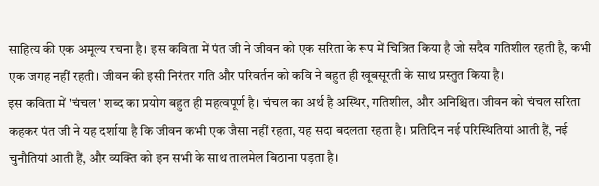साहित्य की एक अमूल्य रचना है। इस कविता में पंत जी ने जीवन को एक सरिता के रूप में चित्रित किया है जो सदैव गतिशील रहती है, कभी एक जगह नहीं रहती। जीवन की इसी निरंतर गति और परिवर्तन को कवि ने बहुत ही खूबसूरती के साथ प्रस्तुत किया है।
इस कविता में 'चंचल' शब्द का प्रयोग बहुत ही महत्वपूर्ण है। चंचल का अर्थ है अस्थिर, गतिशील, और अनिश्चित। जीवन को चंचल सरिता कहकर पंत जी ने यह दर्शाया है कि जीवन कभी एक जैसा नहीं रहता, यह सदा बदलता रहता है। प्रतिदिन नई परिस्थितियां आती हैं, नई चुनौतियां आती हैं, और व्यक्ति को इन सभी के साथ तालमेल बिठाना पड़ता है।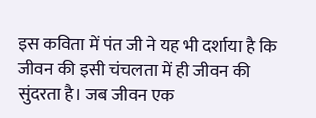इस कविता में पंत जी ने यह भी दर्शाया है कि जीवन की इसी चंचलता में ही जीवन की सुंदरता है। जब जीवन एक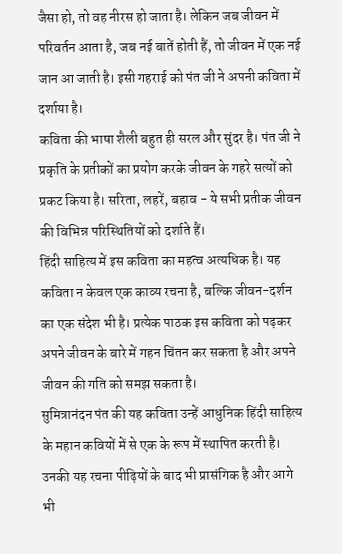जैसा हो, तो वह नीरस हो जाता है। लेकिन जब जीवन में परिवर्तन आता है, जब नई बातें होती हैं, तो जीवन में एक नई जान आ जाती है। इसी गहराई को पंत जी ने अपनी कविता में दर्शाया है।
कविता की भाषा शैली बहुत ही सरल और सुंदर है। पंत जी ने प्रकृति के प्रतीकों का प्रयोग करके जीवन के गहरे सत्यों को प्रकट किया है। सरिता, लहरें, बहाव - ये सभी प्रतीक जीवन की विभिन्न परिस्थितियों को दर्शाते हैं।
हिंदी साहित्य में इस कविता का महत्व अत्यधिक है। यह कविता न केवल एक काव्य रचना है, बल्कि जीवन-दर्शन का एक संदेश भी है। प्रत्येक पाठक इस कविता को पढ़कर अपने जीवन के बारे में गहन चिंतन कर सकता है और अपने जीवन की गति को समझ सकता है।
सुमित्रानंदन पंत की यह कविता उन्हें आधुनिक हिंदी साहित्य के महान कवियों में से एक के रूप में स्थापित करती है। उनकी यह रचना पीढ़ियों के बाद भी प्रासंगिक है और आगे भी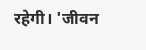रहेगी। 'जीवन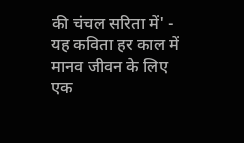की चंचल सरिता में' - यह कविता हर काल में मानव जीवन के लिए एक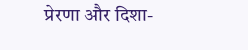प्रेरणा और दिशा-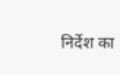निर्देश का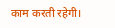काम करती रहेगी।